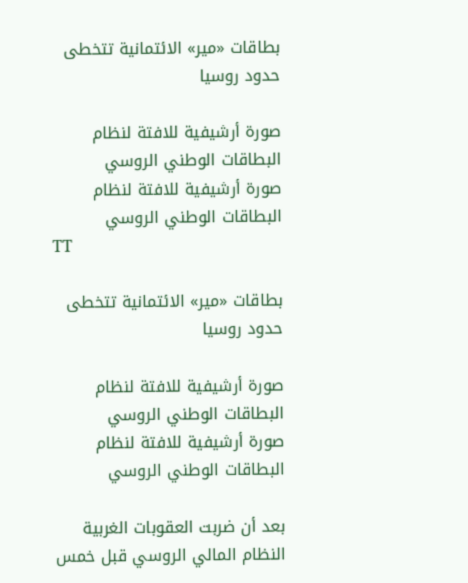بطاقات «مير» الائتمانية تتخطى حدود روسيا

صورة أرشيفية للافتة لنظام البطاقات الوطني الروسي
صورة أرشيفية للافتة لنظام البطاقات الوطني الروسي
TT

بطاقات «مير» الائتمانية تتخطى حدود روسيا

صورة أرشيفية للافتة لنظام البطاقات الوطني الروسي
صورة أرشيفية للافتة لنظام البطاقات الوطني الروسي

بعد أن ضربت العقوبات الغربية النظام المالي الروسي قبل خمس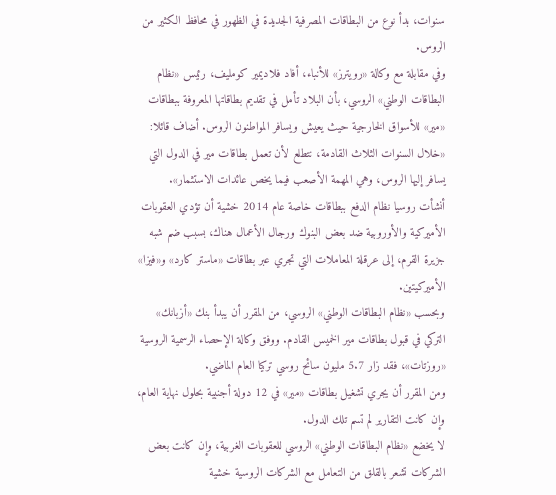سنوات، بدأ نوع من البطاقات المصرفية الجديدة في الظهور في محافظ الكثير من الروس.
وفي مقابلة مع وكالة «رويترز» للأنباء، أفاد فلاديمير كومليف، رئيس «نظام البطاقات الوطني» الروسي، بأن البلاد تأمل في تقديم بطاقاتها المعروفة ببطاقات «مير» للأسواق الخارجية حيث يعيش ويسافر المواطنون الروس. أضاف قائلا: «خلال السنوات الثلاث القادمة، نتطلع لأن تعمل بطاقات مير في الدول التي يسافر إليها الروس، وهي المهمة الأصعب فيما يخص عائدات الاستثمار».
أنشأت روسيا نظام الدفع ببطاقات خاصة عام 2014 خشية أن تؤدي العقوبات الأميركية والأوروبية ضد بعض البنوك ورجال الأعمال هناك، بسبب ضم شبه جزيرة القرم، إلى عرقلة المعاملات التي تجري عبر بطاقات «ماستر كارد» و«فيزا» الأميركيتين.
وبحسب «نظام البطاقات الوطني» الروسي، من المقرر أن يبدأ بنك «أزبانك» التركي في قبول بطاقات مير الخميس القادم. ووفق وكالة الإحصاء الرسمية الروسية «روزتات»، فقد زار 5.7 مليون سائح روسي تركيا العام الماضي.
ومن المقرر أن يجري تشغيل بطاقات «مير» في 12 دولة أجنبية بحلول نهاية العام، وإن كانت التقارير لم تسم تلك الدول.
لا يخضع «نظام البطاقات الوطني» الروسي للعقوبات الغربية، وإن كانت بعض الشركات تشعر بالقلق من التعامل مع الشركات الروسية خشية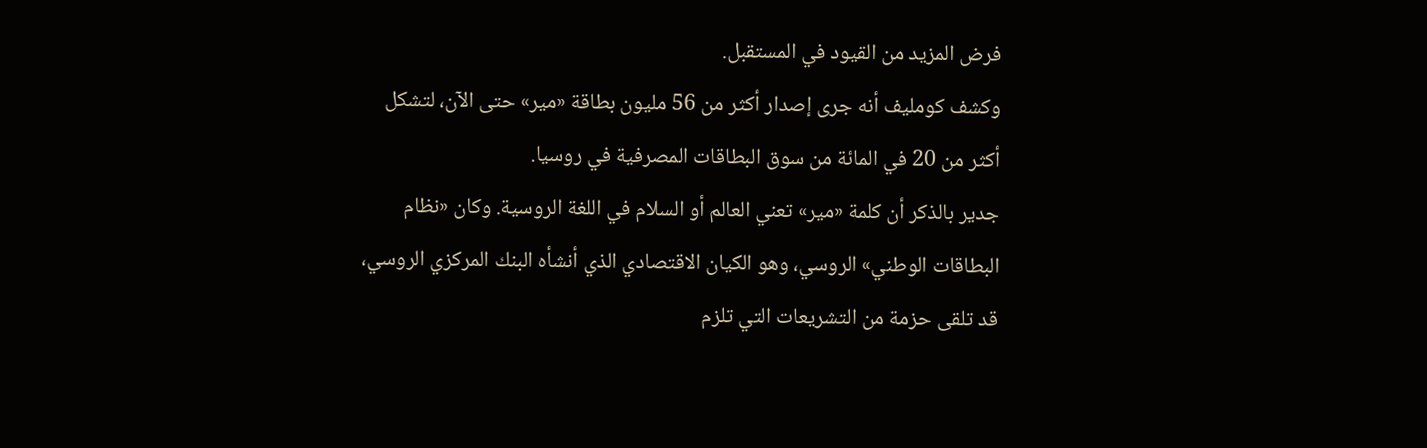فرض المزيد من القيود في المستقبل.
وكشف كومليف أنه جرى إصدار أكثر من 56 مليون بطاقة «مير» حتى الآن، لتشكل أكثر من 20 في المائة من سوق البطاقات المصرفية في روسيا.
جدير بالذكر أن كلمة «مير» تعني العالم أو السلام في اللغة الروسية. وكان «نظام البطاقات الوطني» الروسي، وهو الكيان الاقتصادي الذي أنشأه البنك المركزي الروسي، قد تلقى حزمة من التشريعات التي تلزم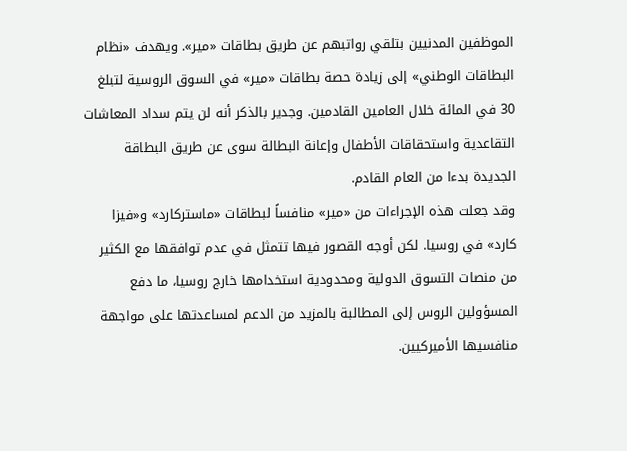الموظفين المدنيين بتلقي رواتبهم عن طريق بطاقات «مير». ويهدف «نظام البطاقات الوطني» إلى زيادة حصة بطاقات «مير» في السوق الروسية لتبلغ 30 في المائة خلال العامين القادمين. وجدير بالذكر أنه لن يتم سداد المعاشات التقاعدية واستحقاقات الأطفال وإعانة البطالة سوى عن طريق البطاقة الجديدة بدءا من العام القادم.
وقد جعلت هذه الإجراءات من «مير» منافساً لبطاقات «ماستركارد» و«فيزا كارد» في روسيا. لكن أوجه القصور فيها تتمثل في عدم توافقها مع الكثير من منصات التسوق الدولية ومحدودية استخدامها خارج روسيا، ما دفع المسؤولين الروس إلى المطالبة بالمزيد من الدعم لمساعدتها على مواجهة منافسيها الأميركيين.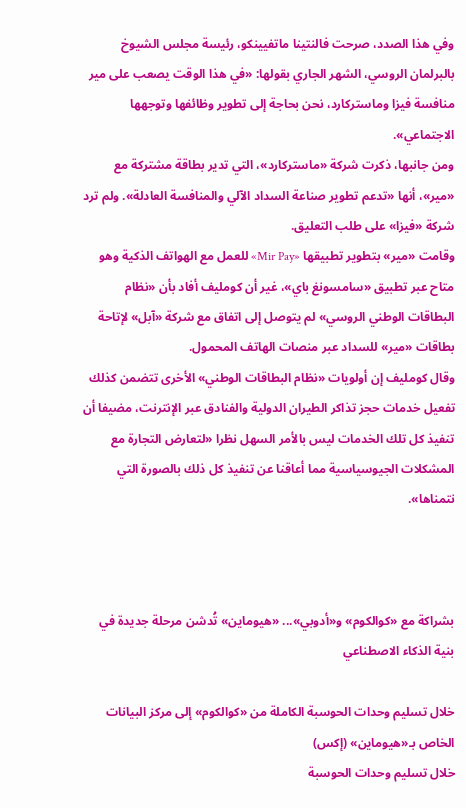وفي هذا الصدد، صرحت فالنتينا ماتفيينكو، رئيسة مجلس الشيوخ بالبرلمان الروسي، الشهر الجاري بقولها: «في هذا الوقت يصعب على مير منافسة فيزا وماستركارد، نحن بحاجة إلى تطوير وظائفها وتوجهها الاجتماعي».
ومن جانبها، ذكرت شركة «ماستركارد»، التي تدير بطاقة مشتركة مع «مير»، أنها «تدعم تطوير صناعة السداد الآلي والمنافسة العادلة». ولم ترد شركة «فيزا» على طلب التعليق.
وقامت «مير» بتطوير تطبيقها «Mir Pay» للعمل مع الهواتف الذكية وهو متاح عبر تطبيق «سامسونغ باي»، غير أن كومليف أفاد بأن «نظام البطاقات الوطني الروسي» لم يتوصل إلى اتفاق مع شركة «آبل» لإتاحة بطاقات «مير» للسداد عبر منصات الهاتف المحمول.
وقال كومليف إن أولويات «نظام البطاقات الوطني» الأخرى تتضمن كذلك تفعيل خدمات حجز تذاكر الطيران الدولية والفنادق عبر الإنترنت، مضيفا أن تنفيذ كل تلك الخدمات ليس بالأمر السهل نظرا «لتعارض التجارة مع المشكلات الجيوسياسية مما أعاقنا عن تنفيذ كل ذلك بالصورة التي نتمناها».



بشراكة مع «كوالكوم» و«أدوبي»... «هيوماين» تُدشن مرحلة جديدة في بنية الذكاء الاصطناعي

خلال تسليم وحدات الحوسبة الكاملة من «كوالكوم» إلى مركز البيانات الخاص بـ«هيوماين» (إكس)
خلال تسليم وحدات الحوسبة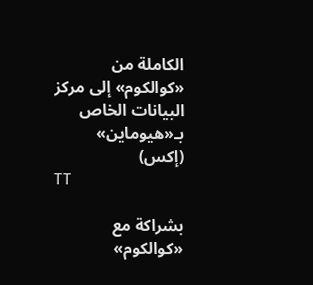الكاملة من «كوالكوم» إلى مركز البيانات الخاص بـ«هيوماين» (إكس)
TT

بشراكة مع «كوالكوم»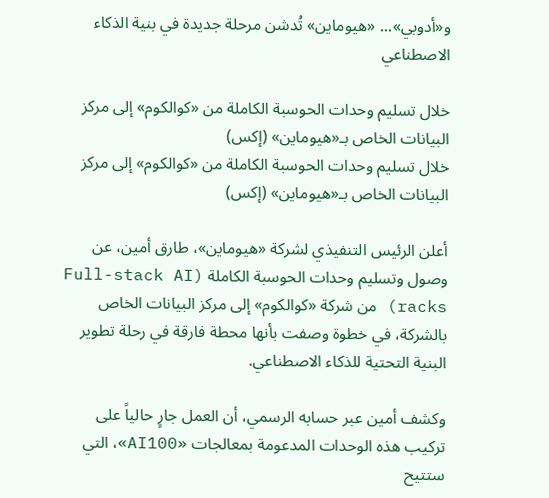و«أدوبي»... «هيوماين» تُدشن مرحلة جديدة في بنية الذكاء الاصطناعي

خلال تسليم وحدات الحوسبة الكاملة من «كوالكوم» إلى مركز البيانات الخاص بـ«هيوماين» (إكس)
خلال تسليم وحدات الحوسبة الكاملة من «كوالكوم» إلى مركز البيانات الخاص بـ«هيوماين» (إكس)

أعلن الرئيس التنفيذي لشركة «هيوماين»، طارق أمين، عن وصول وتسليم وحدات الحوسبة الكاملة (Full-stack AI racks) من شركة «كوالكوم» إلى مركز البيانات الخاص بالشركة، في خطوة وصفت بأنها محطة فارقة في رحلة تطوير البنية التحتية للذكاء الاصطناعي.

وكشف أمين عبر حسابه الرسمي، أن العمل جارٍ حالياً على تركيب هذه الوحدات المدعومة بمعالجات «AI100»، التي ستتيح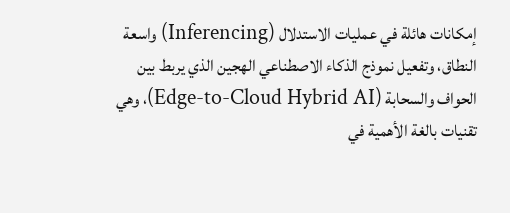إمكانات هائلة في عمليات الاستدلال (Inferencing) واسعة النطاق، وتفعيل نموذج الذكاء الاصطناعي الهجين الذي يربط بين الحواف والسحابة (Edge-to-Cloud Hybrid AI)، وهي تقنيات بالغة الأهمية في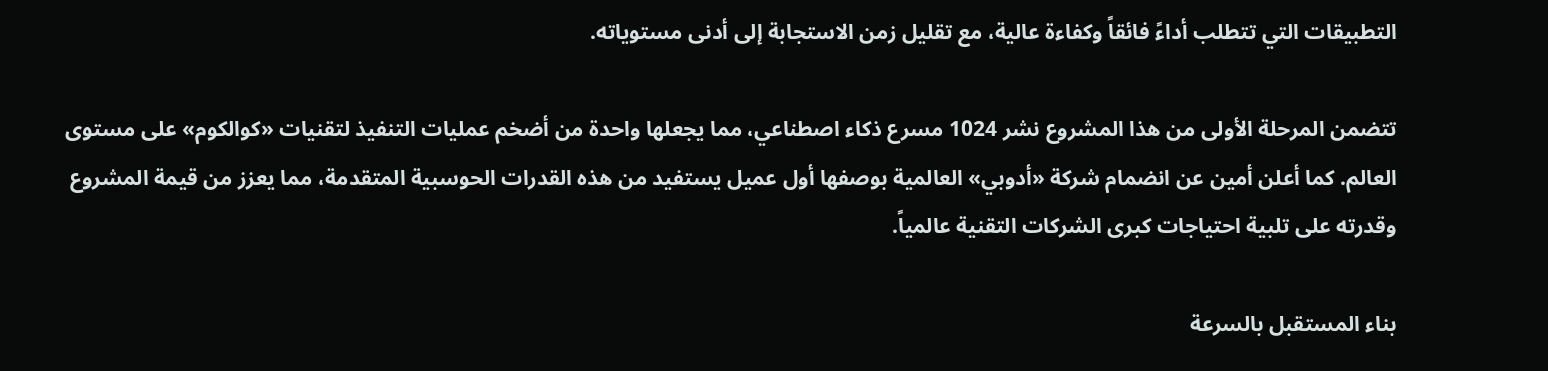التطبيقات التي تتطلب أداءً فائقاً وكفاءة عالية، مع تقليل زمن الاستجابة إلى أدنى مستوياته.

تتضمن المرحلة الأولى من هذا المشروع نشر 1024 مسرع ذكاء اصطناعي، مما يجعلها واحدة من أضخم عمليات التنفيذ لتقنيات «كوالكوم» على مستوى العالم. كما أعلن أمين عن انضمام شركة «أدوبي» العالمية بوصفها أول عميل يستفيد من هذه القدرات الحوسبية المتقدمة، مما يعزز من قيمة المشروع وقدرته على تلبية احتياجات كبرى الشركات التقنية عالمياً.

بناء المستقبل بالسرعة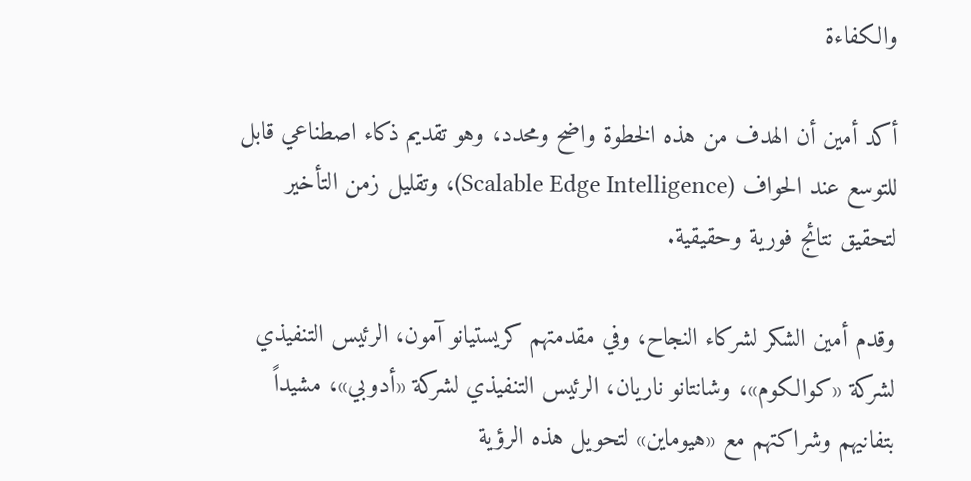والكفاءة

أكد أمين أن الهدف من هذه الخطوة واضح ومحدد، وهو تقديم ذكاء اصطناعي قابل للتوسع عند الحواف (Scalable Edge Intelligence)، وتقليل زمن التأخير لتحقيق نتائج فورية وحقيقية.

وقدم أمين الشكر لشركاء النجاح، وفي مقدمتهم كريستيانو آمون، الرئيس التنفيذي لشركة «كوالكوم»، وشانتانو ناريان، الرئيس التنفيذي لشركة «أدوبي»، مشيداً بتفانيهم وشراكتهم مع «هيوماين» لتحويل هذه الرؤية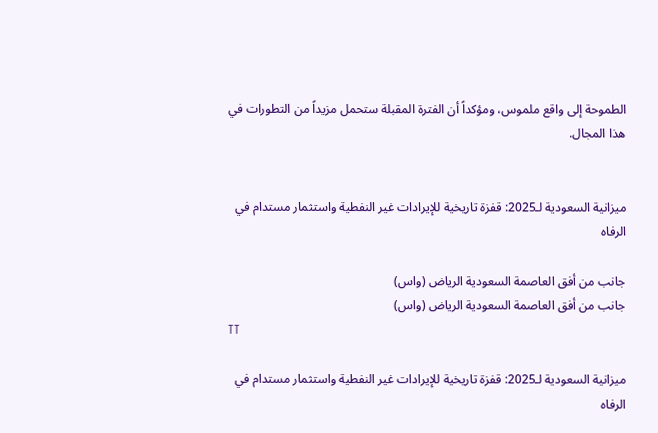الطموحة إلى واقع ملموس، ومؤكداً أن الفترة المقبلة ستحمل مزيداً من التطورات في هذا المجال.


ميزانية السعودية لـ2025: قفزة تاريخية للإيرادات غير النفطية واستثمار مستدام في الرفاه

جانب من أفق العاصمة السعودية الرياض (واس)
جانب من أفق العاصمة السعودية الرياض (واس)
TT

ميزانية السعودية لـ2025: قفزة تاريخية للإيرادات غير النفطية واستثمار مستدام في الرفاه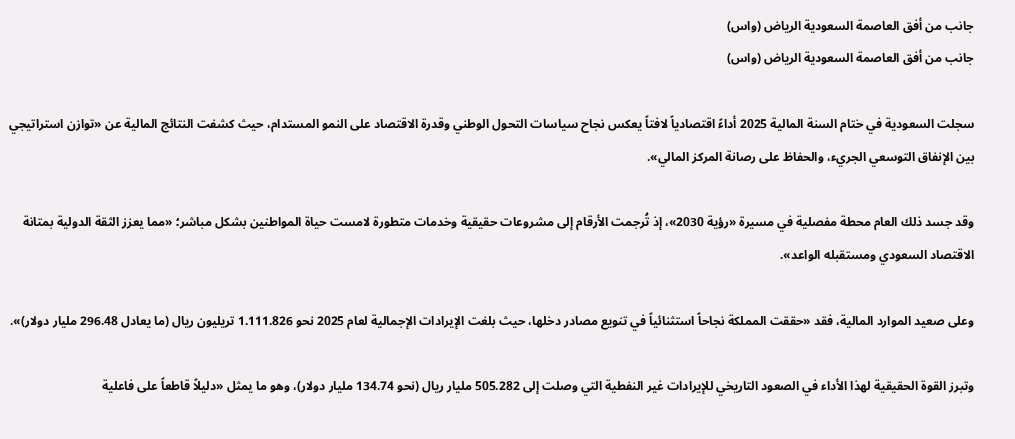جانب من أفق العاصمة السعودية الرياض (واس)
جانب من أفق العاصمة السعودية الرياض (واس)

سجلت السعودية في ختام السنة المالية 2025 أداءً اقتصادياً لافتاً يعكس نجاح سياسات التحول الوطني وقدرة الاقتصاد على النمو المستدام، حيث كشفت النتائج المالية عن «توازن استراتيجي بين الإنفاق التوسعي الجريء، والحفاظ على رصانة المركز المالي».

وقد جسد ذلك العام محطة مفصلية في مسيرة «رؤية 2030»، إذ تُرجمت الأرقام إلى مشروعات حقيقية وخدمات متطورة لامست حياة المواطنين بشكل مباشر؛ «مما يعزز الثقة الدولية بمتانة الاقتصاد السعودي ومستقبله الواعد».

وعلى صعيد الموارد المالية، فقد «حققت المملكة نجاحاً استثنائياً في تنويع مصادر دخلها، حيث بلغت الإيرادات الإجمالية لعام 2025 نحو 1.111.826 تريليون ريال (ما يعادل 296.48 مليار دولار)».

وتبرز القوة الحقيقية لهذا الأداء في الصعود التاريخي للإيرادات غير النفطية التي وصلت إلى 505.282 مليار ريال (نحو 134.74 مليار دولار)، وهو ما يمثل «دليلاً قاطعاً على فاعلية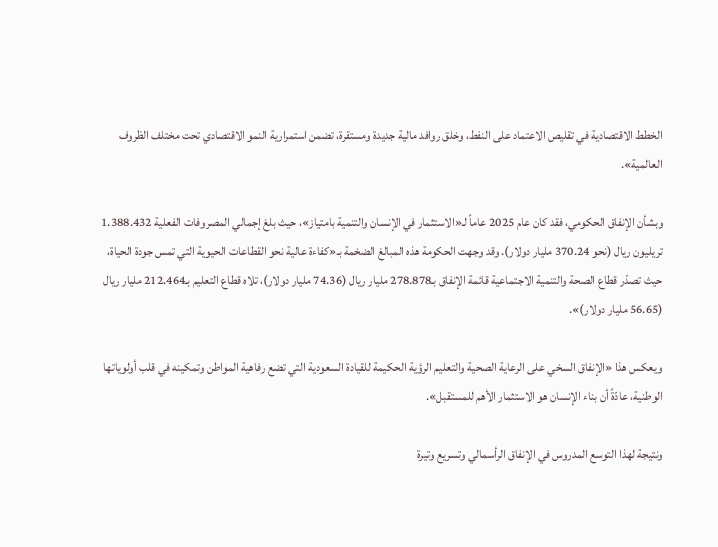الخطط الاقتصادية في تقليص الاعتماد على النفط، وخلق روافد مالية جديدة ومستقرة، تضمن استمرارية النمو الاقتصادي تحت مختلف الظروف العالمية».

وبشأن الإنفاق الحكومي، فقد كان عام 2025 عاماً لـ«الاستثمار في الإنسان والتنمية بامتياز»، حيث بلغ إجمالي المصروفات الفعلية 1.388.432 تريليون ريال (نحو 370.24 مليار دولار). وقد وجهت الحكومة هذه المبالغ الضخمة بـ«كفاءة عالية نحو القطاعات الحيوية التي تمس جودة الحياة، حيث تصدّر قطاع الصحة والتنمية الاجتماعية قائمة الإنفاق بـ278.878 مليار ريال (74.36 مليار دولار)، تلاه قطاع التعليم بـ212.464 مليار ريال (56.65 مليار دولار)».

ويعكس هذا «الإنفاق السخي على الرعاية الصحية والتعليم الرؤية الحكيمة للقيادة السعودية التي تضع رفاهية المواطن وتمكينه في قلب أولوياتها الوطنية، عادّةً أن بناء الإنسان هو الاستثمار الأهم للمستقبل».

ونتيجة لهذا التوسع المدروس في الإنفاق الرأسمالي وتسريع وتيرة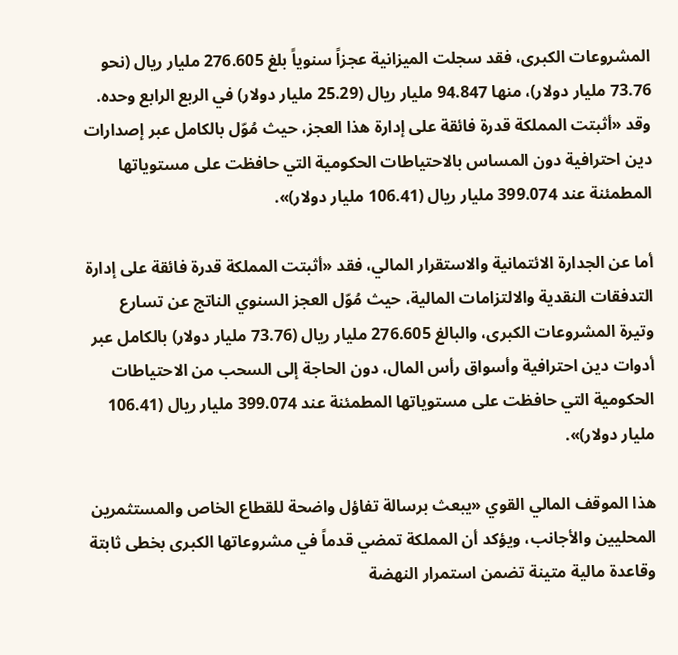المشروعات الكبرى، فقد سجلت الميزانية عجزاً سنوياً بلغ 276.605 مليار ريال (نحو 73.76 مليار دولار)، منها 94.847 مليار ريال (25.29 مليار دولار) في الربع الرابع وحده. وقد «أثبتت المملكة قدرة فائقة على إدارة هذا العجز، حيث مُوّل بالكامل عبر إصدارات دين احترافية دون المساس بالاحتياطات الحكومية التي حافظت على مستوياتها المطمئنة عند 399.074 مليار ريال (106.41 مليار دولار)».

أما عن الجدارة الائتمانية والاستقرار المالي، فقد «أثبتت المملكة قدرة فائقة على إدارة التدفقات النقدية والالتزامات المالية، حيث مُوّل العجز السنوي الناتج عن تسارع وتيرة المشروعات الكبرى، والبالغ 276.605 مليار ريال (73.76 مليار دولار) بالكامل عبر أدوات دين احترافية وأسواق رأس المال، دون الحاجة إلى السحب من الاحتياطات الحكومية التي حافظت على مستوياتها المطمئنة عند 399.074 مليار ريال (106.41 مليار دولار)».

هذا الموقف المالي القوي «يبعث برسالة تفاؤل واضحة للقطاع الخاص والمستثمرين المحليين والأجانب، ويؤكد أن المملكة تمضي قدماً في مشروعاتها الكبرى بخطى ثابتة وقاعدة مالية متينة تضمن استمرار النهضة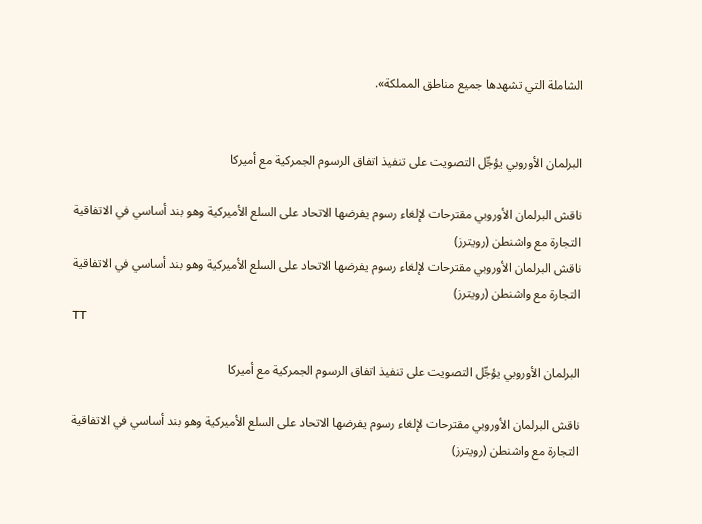الشاملة التي تشهدها جميع مناطق المملكة».


البرلمان الأوروبي يؤجِّل التصويت على تنفيذ اتفاق الرسوم الجمركية مع أميركا

ناقش البرلمان الأوروبي مقترحات لإلغاء رسوم يفرضها الاتحاد على السلع الأميركية وهو بند أساسي في الاتفاقية التجارة مع واشنطن (رويترز)
ناقش البرلمان الأوروبي مقترحات لإلغاء رسوم يفرضها الاتحاد على السلع الأميركية وهو بند أساسي في الاتفاقية التجارة مع واشنطن (رويترز)
TT

البرلمان الأوروبي يؤجِّل التصويت على تنفيذ اتفاق الرسوم الجمركية مع أميركا

ناقش البرلمان الأوروبي مقترحات لإلغاء رسوم يفرضها الاتحاد على السلع الأميركية وهو بند أساسي في الاتفاقية التجارة مع واشنطن (رويترز)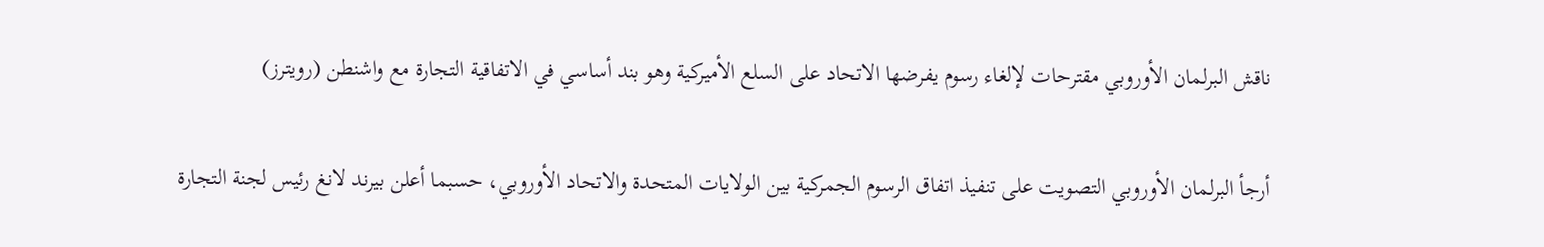ناقش البرلمان الأوروبي مقترحات لإلغاء رسوم يفرضها الاتحاد على السلع الأميركية وهو بند أساسي في الاتفاقية التجارة مع واشنطن (رويترز)

أرجأ البرلمان الأوروبي التصويت على تنفيذ اتفاق الرسوم الجمركية بين الولايات المتحدة والاتحاد الأوروبي، حسبما أعلن بيرند لانغ رئيس لجنة التجارة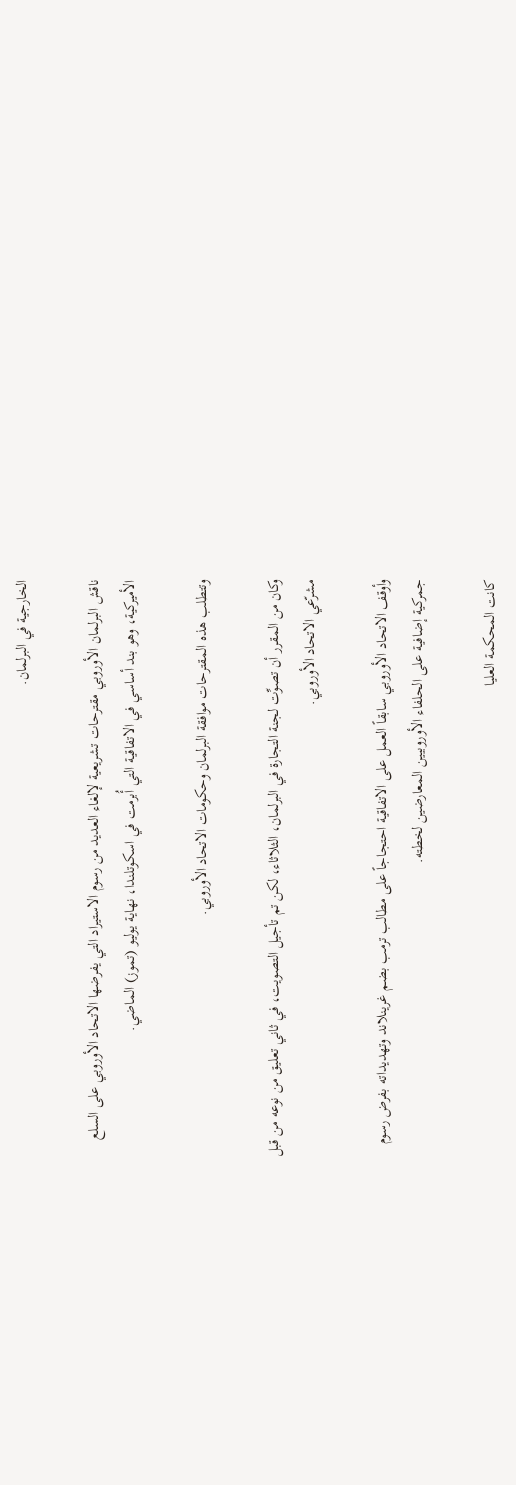الخارجية في البرلمان.

ناقش البرلمان الأوروبي مقترحات تشريعية لإلغاء العديد من رسوم الاستيراد التي يفرضها الاتحاد الأوروبي على السلع الأميركية، وهو بند أساسي في الاتفاقية التي أُبرمت في اسكوتلندا، نهاية يوليو (تموز) الماضي.

وتتطلب هذه المقترحات موافقة البرلمان وحكومات الاتحاد الأوروبي.

وكان من المقرر أن تصوِّت لجنة التجارة في البرلمان، الثلاثاء، لكن تم تأجيل التصويت، في ثاني تعليق من نوعه من قبل مشرّعي الاتحاد الأوروبي.

وأوقف الاتحاد الأوروبي سابقاً العمل على الاتفاقية احتجاجاً على مطالب ترمب بضم غرينلاند وتهديداته بفرض رسوم جمركية إضافية على الحلفاء الأوروبيين المعارضين لخطته.

كانت المحكمة العليا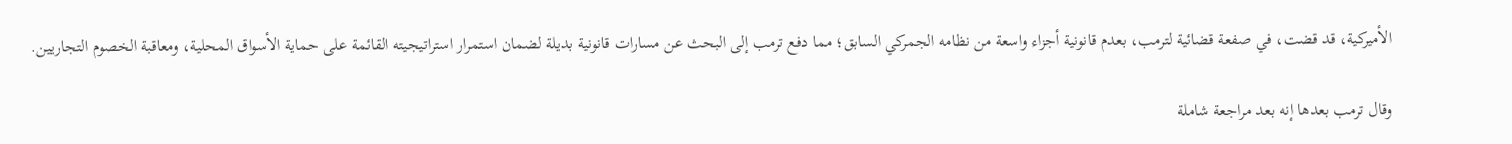الأميركية، قد قضت، في صفعة قضائية لترمب، بعدم قانونية أجزاء واسعة من نظامه الجمركي السابق؛ مما دفع ترمب إلى البحث عن مسارات قانونية بديلة لضمان استمرار استراتيجيته القائمة على حماية الأسواق المحلية، ومعاقبة الخصوم التجاريين.

وقال ترمب بعدها إنه بعد مراجعة شاملة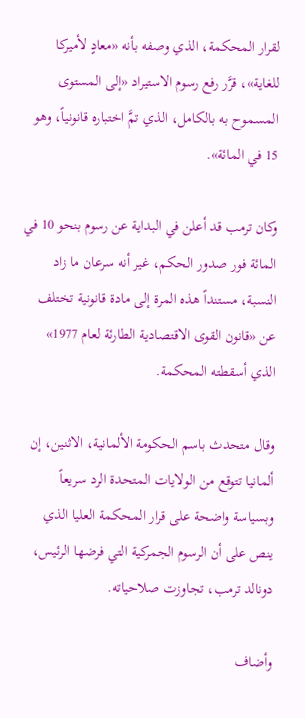لقرار المحكمة، الذي وصفه بأنه «معادٍ لأميركا للغاية»، قرَّر رفع رسوم الاستيراد «إلى المستوى المسموح به بالكامل، الذي تمَّ اختباره قانونياً، وهو 15 في المائة».

وكان ترمب قد أعلن في البداية عن رسوم بنحو 10 في المائة فور صدور الحكم، غير أنه سرعان ما زاد النسبة، مستنداً هذه المرة إلى مادة قانونية تختلف عن «قانون القوى الاقتصادية الطارئة لعام 1977» الذي أسقطته المحكمة.

وقال متحدث باسم الحكومة الألمانية، الاثنين، إن ألمانيا تتوقع من الولايات المتحدة الرد سريعاً وبسياسة واضحة على قرار المحكمة العليا الذي ينص على أن الرسوم الجمركية التي فرضها الرئيس، دونالد ترمب، تجاوزت صلاحياته.

وأضاف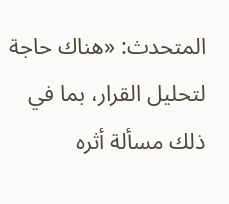المتحدث: «هناك حاجة لتحليل القرار، بما في ذلك مسألة أثره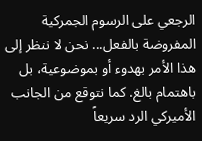الرجعي على الرسوم الجمركية المفروضة بالفعل... نحن لا ننظر إلى هذا الأمر بهدوء أو بموضوعية، بل باهتمام بالغ. كما نتوقع من الجانب الأميركي الرد سريعاً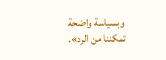وبسياسة واضحة تمكننا من الرد».